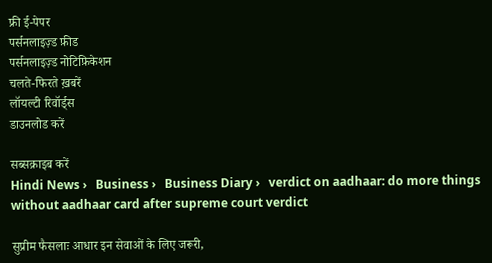फ्री ई-पेपर
पर्सनलाइज़्ड फ़ीड
पर्सनलाइज़्ड नोटिफ़िकेशन
चलते-फिरते ख़बरें
लॉयल्टी रिवॉर्ड्स
डाउनलोड करें

सब्सक्राइब करें
Hindi News ›   Business ›   Business Diary ›   verdict on aadhaar: do more things without aadhaar card after supreme court verdict

सुप्रीम फैसलाः आधार इन सेवाओं के लिए जरूरी,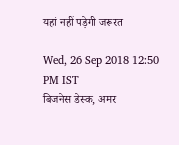यहां नहीं पड़ेगी जरूरत

Wed, 26 Sep 2018 12:50 PM IST
बिजनेस डेस्क, अमर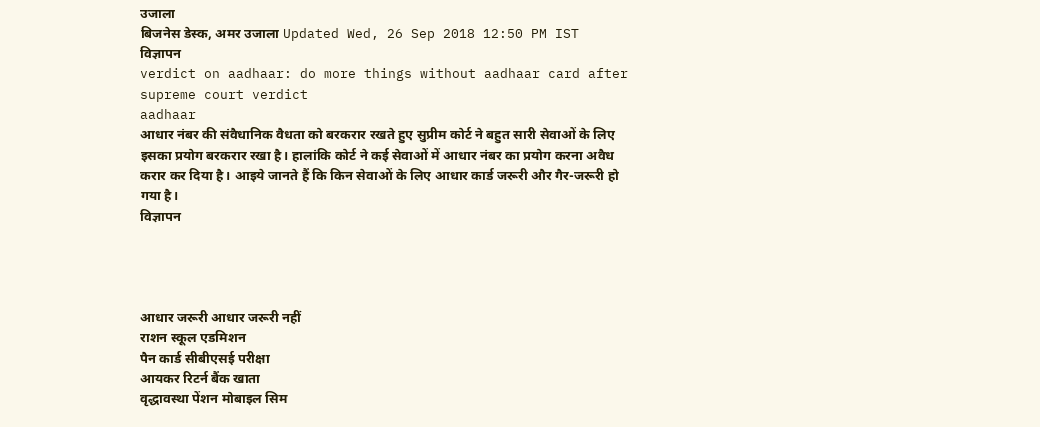उजाला
बिजनेस डेस्क, अमर उजाला Updated Wed, 26 Sep 2018 12:50 PM IST
विज्ञापन
verdict on aadhaar: do more things without aadhaar card after supreme court verdict
aadhaar
आधार नंबर की संवैधानिक वैधता को बरकरार रखते हुए सुप्रीम कोर्ट ने बहुत सारी सेवाओं के लिए इसका प्रयोग बरकरार रखा है। हालांकि कोर्ट ने कई सेवाओं में आधार नंबर का प्रयोग करना अवैध करार कर दिया है। आइये जानते हैं कि किन सेवाओं के लिए आधार कार्ड जरूरी और गैर-जरूरी हो गया है।
विज्ञापन




आधार जरूरी आधार जरूरी नहीं
राशन स्कूल एडमिशन
पैन कार्ड सीबीएसई परीक्षा
आयकर रिटर्न बैंक खाता
वृद्धावस्था पेंशन मोबाइल सिम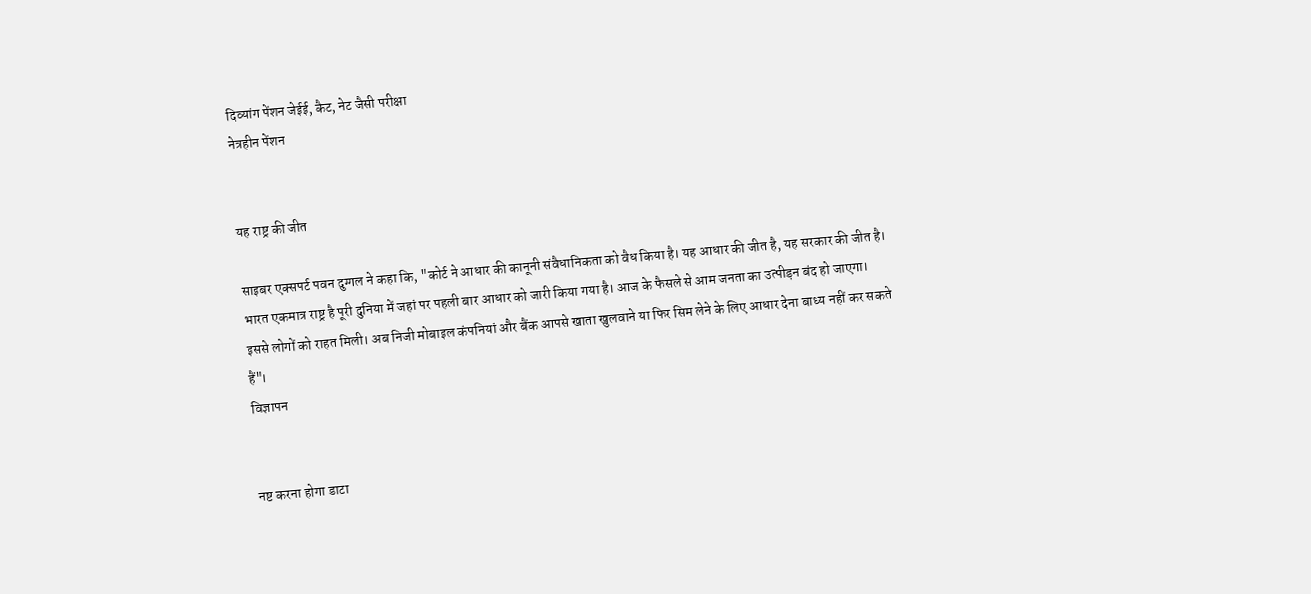दिव्यांग पेंशन जेईई, कैट, नेट जैसी परीक्षा
नेत्रहीन पेंशन


यह राष्ट्र की जीत

साइबर एक्सपर्ट पवन दुग्गल ने कहा कि, "कोर्ट ने आधार की कानूनी संवैधानिकता को वैध किया है। यह आधार की जीत है, यह सरकार की जीत है। भारत एकमात्र राष्ट्र है पूरी दुनिया में जहां पर पहली बार आधार को जारी किया गया है। आज के फैसले से आम जनता का उत्पीड़न बंद हो जाएगा। इससे लोगों को राहत मिली। अब निजी मोबाइल कंपनियां और बैंक आपसे खाता खुलवाने या फिर सिम लेने के लिए आधार देना बाध्य नहीं कर सकते हैं"।
विज्ञापन


नष्ट करना होगा डाटा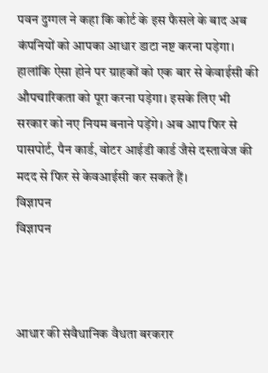पवन दुग्गल ने कहा कि कोर्ट के इस फैसले के बाद अब कंपनियों को आपका आधार डाटा नष्ट करना पड़ेगा। हालांकि ऐसा होने पर ग्राहकों को एक बार से केवाईसी की औपचारिकता को पूरा करना पड़ेगा। इसके लिए भी सरकार को नए नियम बनाने पड़ेंगे। अब आप फिर से पासपोर्ट, पैन कार्ड, वोटर आईडी कार्ड जैसे दस्तावेज की मदद से फिर से केवआईसी कर सकते हैं।
विज्ञापन
विज्ञापन



आधार की संवैधानिक वैधता बरकरार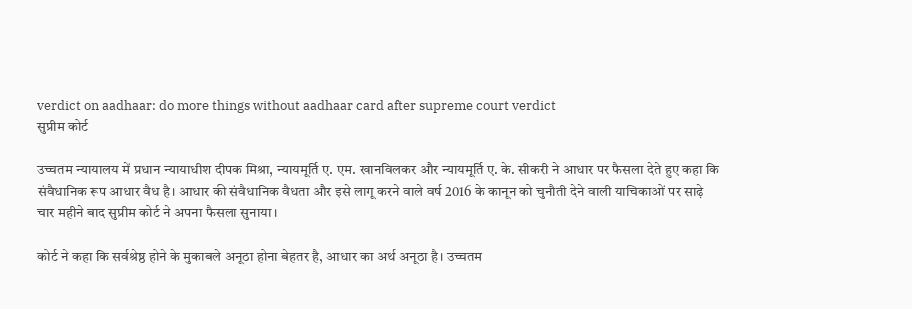verdict on aadhaar: do more things without aadhaar card after supreme court verdict
सुप्रीम कोर्ट

उच्चतम न्यायालय में प्रधान न्यायाधीश दीपक मिश्रा, न्यायमूर्ति ए. एम. खानविलकर और न्यायमूर्ति ए. के. सीकरी ने आधार पर फैसला देते हुए कहा कि संवैधानिक रूप आधार वैध है। आधार की संवैधानिक वैधता और इसे लागू करने वाले वर्ष 2016 के कानून को चुनौती देने वाली याचिकाओं पर साढ़े चार महीने बाद सुप्रीम कोर्ट ने अपना फैसला सुनाया।

कोर्ट ने कहा कि सर्वश्रेष्ठ होने के मुकाबले अनूठा होना बेहतर है, आधार का अर्थ अनूठा है। उच्चतम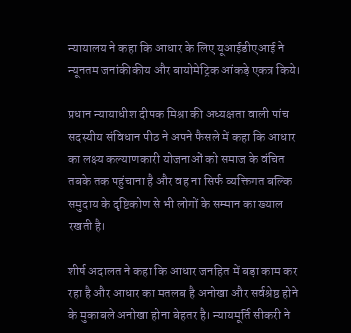न्यायालय ने कहा कि आधार के लिए यूआईडीएआई ने न्यूनतम जनांकीकीय और बायोमेट्रिक आंकड़े एकत्र किये।

प्रधान न्यायाधीश दीपक मिश्रा की अध्यक्षता वाली पांच सदस्यीय संविधान पीठ ने अपने फैसले में कहा कि आधार का लक्ष्य कल्याणकारी योजनाओं को समाज के वंचित तबके तक पहुंचाना है और वह ना सिर्फ व्यक्तिगत बल्कि समुदाय के दृष्टिकोण से भी लोगों के सम्मान का ख्याल रखती है।

शीर्ष अदालत ने कहा कि आधार जनहित में बड़ा काम कर रहा है और आधार का मतलब है अनोखा और सर्वश्रेष्ठ होने के मुकाबले अनोखा होना बेहतर है। न्यायमूर्ति सीकरी ने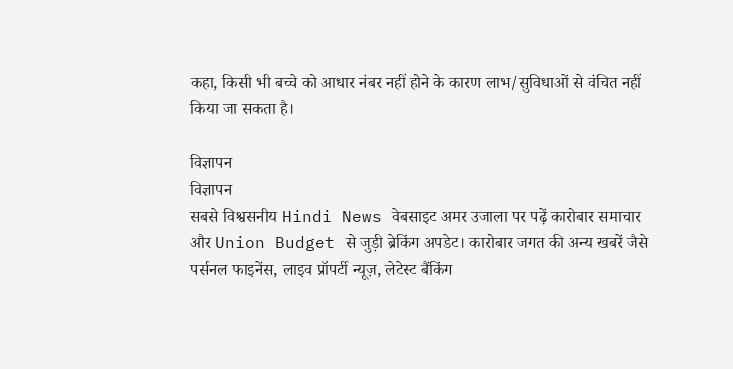कहा, किसी भी बच्चे को आधार नंबर नहीं होने के कारण लाभ/सुविधाओं से वंचित नहीं किया जा सकता है।

विज्ञापन
विज्ञापन
सबसे विश्वसनीय Hindi News वेबसाइट अमर उजाला पर पढ़ें कारोबार समाचार और Union Budget से जुड़ी ब्रेकिंग अपडेट। कारोबार जगत की अन्य खबरें जैसे पर्सनल फाइनेंस, लाइव प्रॉपर्टी न्यूज़, लेटेस्ट बैंकिंग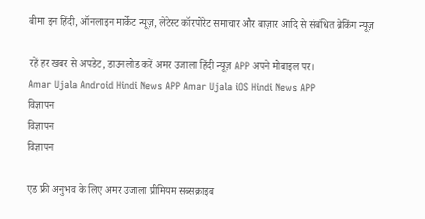बीमा इन हिंदी, ऑनलाइन मार्केट न्यूज़, लेटेस्ट कॉरपोरेट समाचार और बाज़ार आदि से संबंधित ब्रेकिंग न्यूज़

रहें हर खबर से अपडेट, डाउनलोड करें अमर उजाला हिंदी न्यूज़ APP अपने मोबाइल पर।
Amar Ujala Android Hindi News APP Amar Ujala iOS Hindi News APP
विज्ञापन
विज्ञापन
विज्ञापन

एड फ्री अनुभव के लिए अमर उजाला प्रीमियम सब्सक्राइब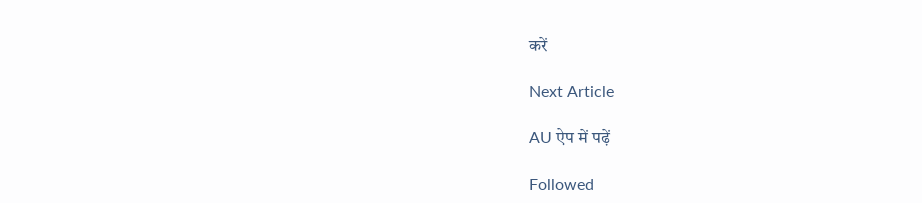करें

Next Article

AU ऐप में पढ़ें

Followed